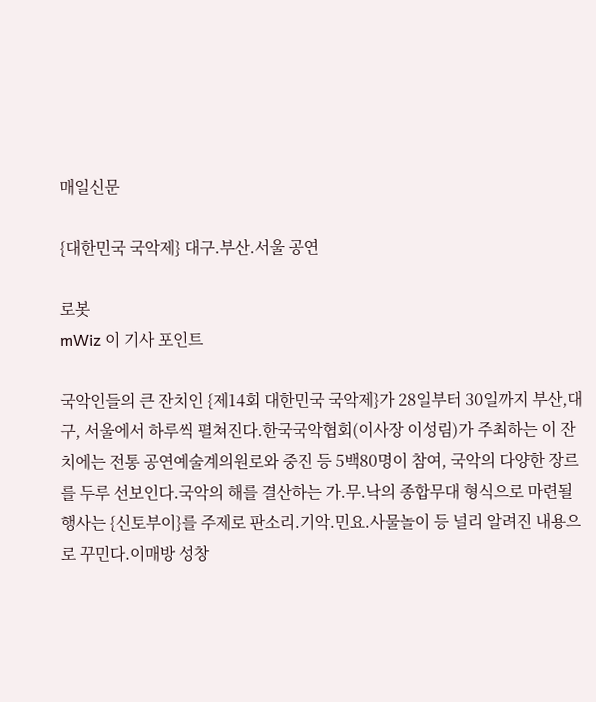매일신문

{대한민국 국악제} 대구.부산.서울 공연

로봇
mWiz 이 기사 포인트

국악인들의 큰 잔치인 {제14회 대한민국 국악제}가 28일부터 30일까지 부산,대구, 서울에서 하루씩 펼쳐진다.한국국악협회(이사장 이성림)가 주최하는 이 잔치에는 전통 공연예술계의원로와 중진 등 5백80명이 참여, 국악의 다양한 장르를 두루 선보인다.국악의 해를 결산하는 가.무.낙의 종합무대 형식으로 마련될 행사는 {신토부이}를 주제로 판소리.기악.민요.사물놀이 등 널리 알려진 내용으로 꾸민다.이매방 성창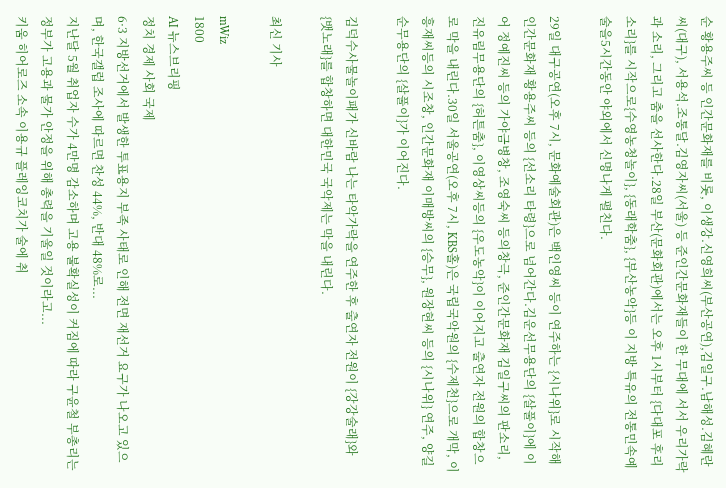순 황용주씨 등 인간문화재를 비롯, 이생강.신영희씨(부산공연),김일구.남해성.김혜란씨(대구), 서용석.조통달.김영자씨(서울) 등 준인간문화재들이 한 무대에 서서 우리가락과 소리, 그리고 춤을 선사한다.28일 부산(문화회관)에서는 오후 1시부터 {다대포 후리소리}를 시작으로{수영농청놀이}, {동래학춤}, {부산농악}등 이 지방 특유의 전통민속예술을5시간동안 야외에서 신명나게 펼친다.

29일 대구공연(오후 7시, 문화예술회관)은 백인영씨 등이 연주하는 {시나위}로 시작해 인간문화재 황용주씨 등의 {선소리 타령}으로 넘어간다.김운선무용단의 {살풀이}에 이어 정예진씨 등의 가야금병창, 조영숙씨 등의창극, 준인간문화재 김일구씨의 판소리, 진유림무용단의 {허튼춤}, 이영상씨등의 {우도농악}이 이어지고 출연자 전원의 합창으로 막을 내린다.30일 서울공연(오후 7시, KBS홀)은 국립국악원의 {수제천}으로 개막, 이흥재씨등의 시조창, 인간문화재 이매방씨의 {승무}, 원장현씨 등의 {시나위} 연주, 양길순무용단의 {살풀이}가 이어진다.

김덕수사물놀이패가 신바람 나는 타악가락을 연주한 후 출연자 전원이 {강강술래}와 {뱃노래}를 합창하면 대한민국 국악제는 막을 내린다.

최신 기사

mWiz
1800
AI 뉴스브리핑
정치 경제 사회 국제
6·3 지방선거에서 발생한 투표용지 부족 사태로 인해 전면 재선거 요구가 나오고 있으며, 한국갤럽 조사에 따르면 찬성 44%, 반대 48%로...
지난달 5월 취업자 수가 4만명 감소하며 고용 불확실성이 커짐에 따라 구윤철 부총리는 정부가 고용과 물가 안정을 위해 총력을 기울일 것이라고...
키움 히어로즈 소속 이용규 플레잉코치가 술에 취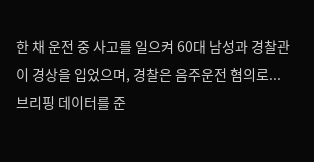한 채 운전 중 사고를 일으켜 60대 남성과 경찰관이 경상을 입었으며, 경찰은 음주운전 혐의로...
브리핑 데이터를 준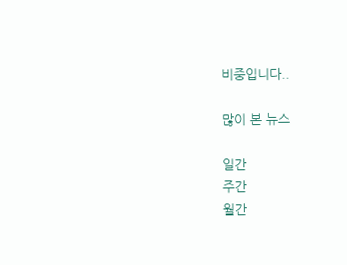비중입니다..

많이 본 뉴스

일간
주간
월간